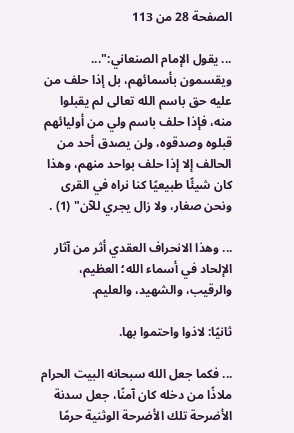الصفحة 28 من 113

... يقول الإمام الصنعاني:"... ويقسمون بأسمائهم، بل إذا حلف من عليه حق باسم الله تعالى لم يقبلوا منه، فإذا حلف باسم ولي من أوليائهم قبلوه وصدقوه، ولن يصدق أحد من الحالف إلا إذا حلف بواحد منهم، وهذا كان شيئًا طبيعيًا كنا نراه في القرى ونحن صغار، ولا زال يجري للآن" (1) .

... وهذا الانحراف العقدي أثر من آثار الإلحاد في أسماء الله؛ العظيم، والرقيب، والشهيد، والعليم.

ثانيًا: لاذوا واحتموا بها.

... فكما جعل الله سبحانه البيت الحرام ملاذًا من دخله كان آمنًا، جعل سدنة الأضرحة تلك الأضرحة الوثنية حرمًا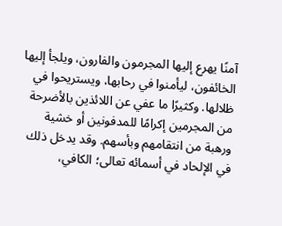آمنًا يهرع إليها المجرمون والفارون، ويلجأ إليها الخائفون، ليأمنوا في رحابها، ويستريحوا في ظلالها. وكثيرًا ما عفي عن اللائذين بالأضرحة من المجرمين إكرامًا للمدفونين أو خشية ورهبة من انتقامهم وبأسهم. وقد يدخل ذلك في الإلحاد في أسمائه تعالى؛ الكافي،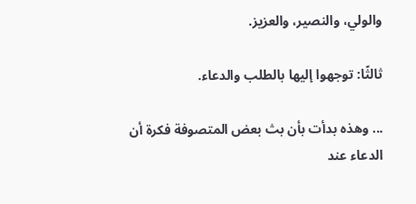والولي، والنصير، والعزيز.

ثالثًا: توجهوا إليها بالطلب والدعاء.

... وهذه بدأت بأن بث بعض المتصوفة فكرة أن الدعاء عند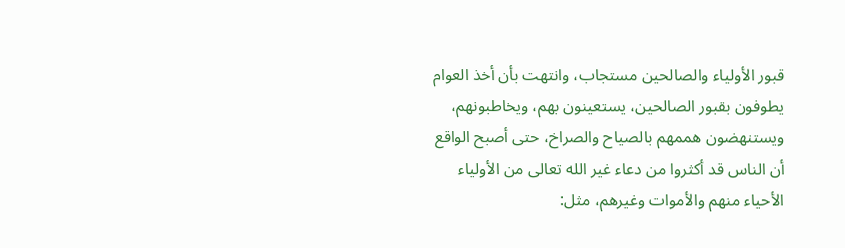قبور الأولياء والصالحين مستجاب، وانتهت بأن أخذ العوام يطوفون بقبور الصالحين، يستعينون بهم، ويخاطبونهم، ويستنهضون هممهم بالصياح والصراخ، حتى أصبح الواقع أن الناس قد أكثروا من دعاء غير الله تعالى من الأولياء الأحياء منهم والأموات وغيرهم، مثل: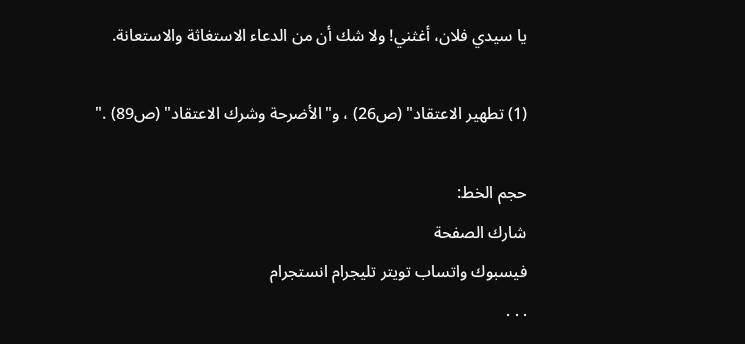يا سيدي فلان، أغثني! ولا شك أن من الدعاء الاستغاثة والاستعانة.

(1) تطهير الاعتقاد" (ص26) ، و"الأضرحة وشرك الاعتقاد" (ص89) ."

حجم الخط:
شارك الصفحة
فيسبوك واتساب تويتر تليجرام انستجرام
. . .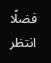فضلًا انتظر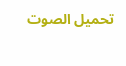تحميل الصوت